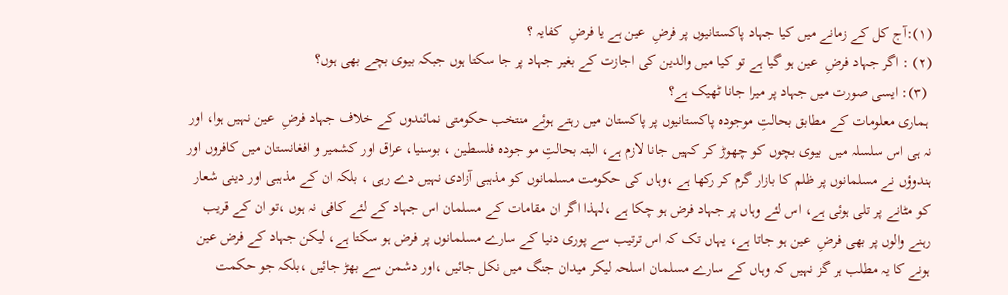(۱):آج کل کے زمانے میں کیا جہاد پاکستانیوں پر فرضِ  عین ہے یا فرضِ  کفایہ ؟
(۲) : اگر جہاد فرضِ  عین ہو گیا ہے تو کیا میں والدین کی اجازت کے بغیر جہاد پر جا سکتا ہوں جبکہ بیوی بچے بھی ہوں؟
 (۳): ایسی صورت میں جہاد پر میرا جانا ٹھیک ہے؟
 ہماری معلومات کے مطابق بحالتِ موجودہ پاکستانیوں پر پاکستان میں رہتے ہوئے منتخب حکومتی نمائندوں کے خلاف جہاد فرضِ  عین نہیں ہوا، اور نہ ہی اس سلسلہ میں  بیوی بچوں کو چھوڑ کر کہیں جانا لازم ہے، البتہ بحالتِ مو جودہ فلسطین ، بوسنیا، عراق اور کشمیر و افغانستان میں کافروں اور ہندوؤں نے مسلمانوں پر ظلم کا بازار گرم کر رکھا ہے ،وہاں کی حکومت مسلمانوں کو مذہبی آزادی نہیں دے رہی ، بلکہ ان کے مذہبی اور دینی شعار کو مٹانے پر تلی ہوئی ہے، اس لئے وہاں پر جہاد فرض ہو چکا ہے ،لہذا اگر ان مقامات کے مسلمان اس جہاد کے لئے کافی نہ ہوں ،تو ان کے قریب رہنے والوں پر بھی فرضِ  عین ہو جاتا ہے، یہاں تک کہ اس ترتیب سے پوری دنیا کے سارے مسلمانوں پر فرض ہو سکتا ہے، لیکن جہاد کے فرض عین ہونے کا یہ مطلب ہر گز نہیں کہ وہاں کے سارے مسلمان اسلحہ لیکر میدان جنگ میں نکل جائیں ،اور دشمن سے بھڑ جائیں ،بلکہ جو حکمت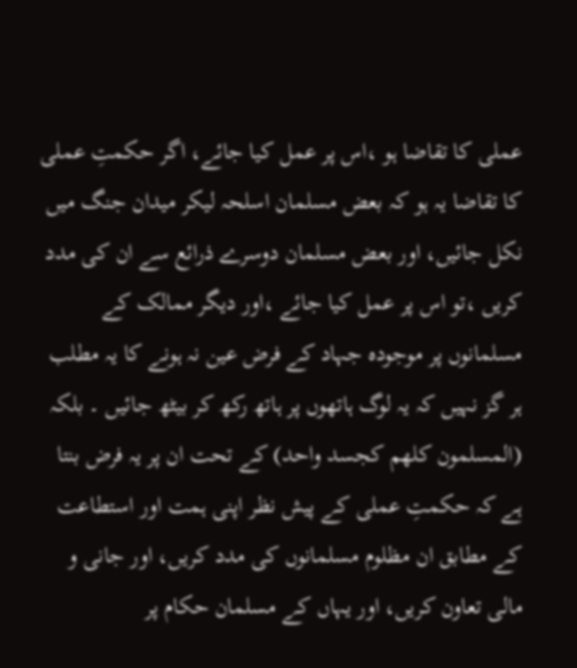عملی کا تقاضا ہو ،اس پر عمل کیا جائے، اگر حکمتِ عملی کا تقاضا یہ ہو کہ بعض مسلمان اسلحہ لیکر میدان جنگ میں نکل جائیں، اور بعض مسلمان دوسرے ذرائع سے ان کی مدد کریں ،تو اس پر عمل کیا جائے ،اور دیگر ممالک کے مسلمانوں پر موجودہ جہاد کے فرض عین نہ ہونے کا یہ مطلب ہر گز نہیں کہ یہ لوگ ہاتھوں پر ہاتھ رکھ کر بیٹھ جائیں ۔ بلکہ  (المسلمون کلهم کجسد واحد) کے تحت ان پر یہ فرض بنتا ہے کہ حکمتِ عملی کے پیش نظر اپنی ہمت اور استطاعت کے مطابق ان مظلوم مسلمانوں کی مدد کریں، اور جانی و مالی تعاون کریں، اور یہاں کے مسلمان حکام پر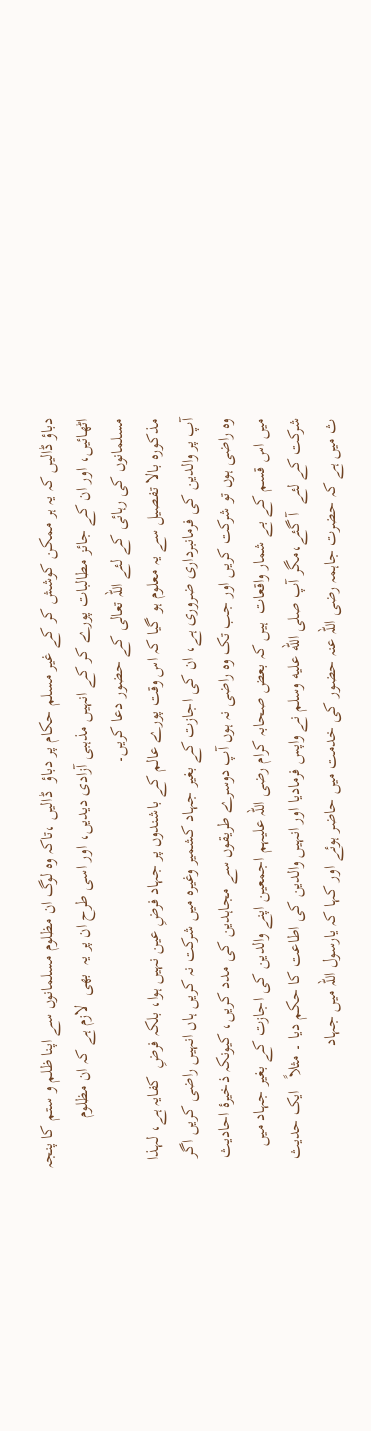دباؤ ڈالیں کہ یہ ہر ممکن کوشش کر کے غیر مسلم حکام پر دباؤ  ڈالیں ،تاکہ وہ لوگ ان مظلوم مسلمانوں سے اپنا ظلم و ستم کا پنجہ اٹھائیں، اور ان کے جائز مطالبات پورے کر کے انہیں مذہبی آزادی دیدیں، اور اسی طرح ان پر یہ  بھی  لازم ہے کہ ان مظلوم مسلمانوں کی رہائی کے لئے اللہ تعالی کے حضور دعا کریں۔
مذکورہ بالا تفصیل سے یہ معلوم ہو گیا کہ اس وقت پورے عالم کے باشندوں پر جہاد فرضِ عین نہیں ہوا، بلکہ فرضِ  کفایہ ہے، لہذا آپ پر والدین کی فرمانبرداری ضروری ہے، ان کی اجازت کے بغیر جہاد کشمیر وغیرہ میں شرکت نہ کریں ہاں انہیں راضی کریں اگر وہ راضی ہوں تو شرکت کریں اور جب تک وہ راضی نہ ہوں آپ دوسرے طریقوں سے مجاہدین کی مدد کریں، کیونکہ ذخیرۂ احادیث میں اس قسم کے بے شمار واقعات  ہیں کہ بعض صحابہ کرام رضی اللہ علیہم اجمعین اپنے والدین کی اجازت کے بغیر جہاد میں شرکت کے لئے  آ گئے،مگر آپ صلى الله عليه وسلم نے واپس فرمادیا اور انہیں والدین کی اطاعت کا حکم دیا ۔ مثلاً   ایک حدیث ث میں ہے کہ حضرت جاہمہ رضی اللہ عنہ حضور کی خدمت میں حاضر ہوئے اور کہا کہ یارسول اللہ میں جہاد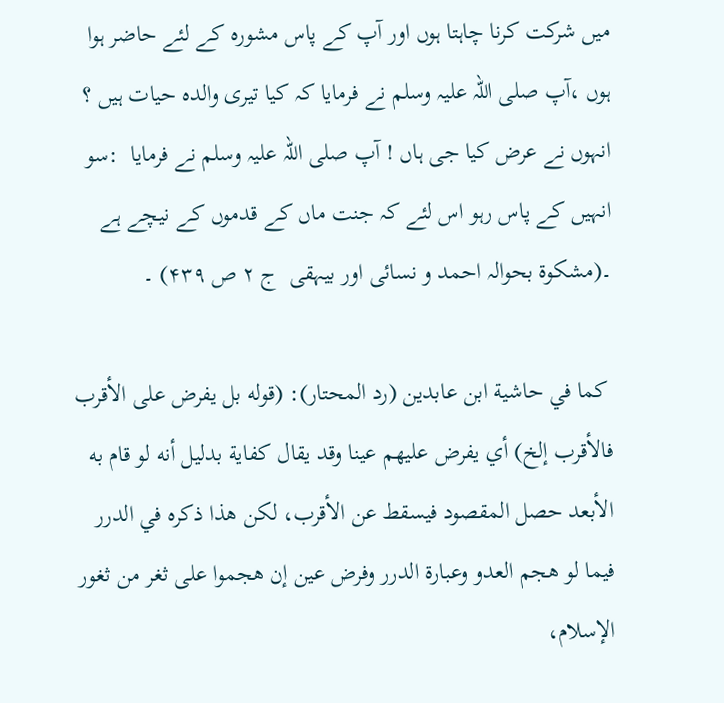میں شرکت کرنا چاہتا ہوں اور آپ کے پاس مشورہ کے لئے حاضر ہوا ہوں ،آپ صلی اللہ علیہ وسلم نے فرمایا کہ کیا تیری والدہ حیات ہیں ؟ انہوں نے عرض کیا جی ہاں ! آپ صلی اللہ علیہ وسلم نے فرمایا  :سو  انہیں کے پاس رہو اس لئے کہ جنت ماں کے قدموں کے نیچے ہے ۔(مشکوۃ بحوالہ احمد و نسائی اور بیہقی  ج ۲ ص ۴۳۹) ۔

 کما في حاشية ابن عابدين (رد المحتار): (قوله بل يفرض على الأقرب فالأقرب إلخ) أي يفرض عليهم عينا وقد يقال كفاية بدليل أنه لو قام به الأبعد حصل المقصود فيسقط عن الأقرب، لكن هذا ذكره في الدرر فيما لو هجم العدو وعبارة الدرر وفرض عين إن هجموا على ثغر من ثغور الإسلام،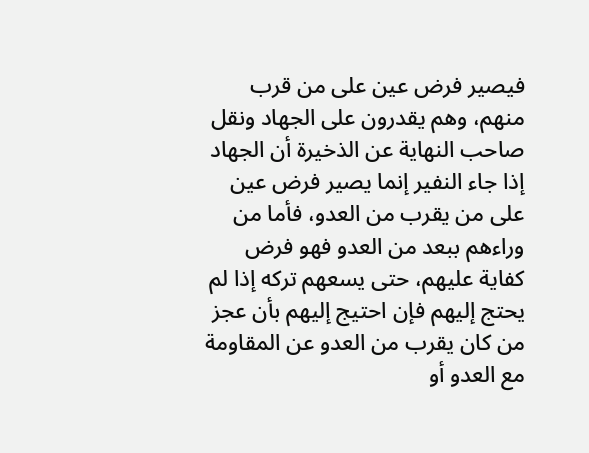فيصير فرض عين على من قرب منهم، وهم يقدرون على الجهاد ونقل صاحب النهاية عن الذخيرة أن الجهاد إذا جاء النفير إنما يصير فرض عين على من يقرب من العدو، فأما من وراءهم ببعد من العدو فهو فرض كفاية عليهم، حتى يسعهم تركه إذا لم يحتج إليهم فإن احتيج إليهم بأن عجز من كان يقرب من العدو عن المقاومة مع العدو أو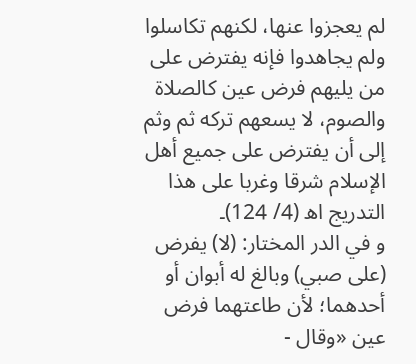لم يعجزوا عنها، لكنهم تكاسلوا ولم يجاهدوا فإنه يفترض على من يليهم فرض عين كالصلاة والصوم، لا يسعهم تركه ثم وثم إلى أن يفترض على جميع أهل الإسلام شرقا وغربا على هذا التدريج اھ (4/ 124)۔
و في الدر المختار: (لا) يفرض (على صبي) وبالغ له أبوان أو أحدهما؛ لأن طاعتهما فرض عين «وقال -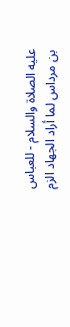عليه الصلاة والسلام - للعباس بن مرداس لما أراد الجهاد الزم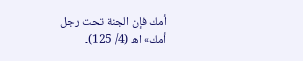أمك فإن الجنة تحت رجل أمك» اھ (4/ 125)۔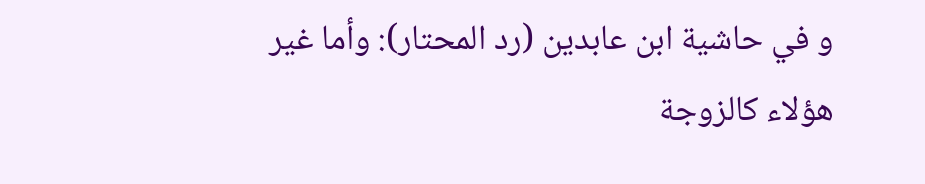و في حاشية ابن عابدين (رد المحتار): وأما غير هؤلاء كالزوجة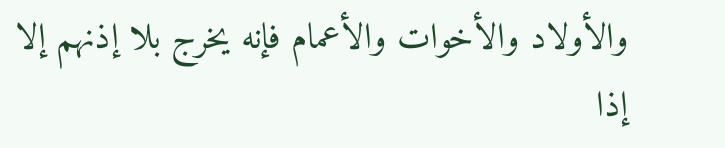والأولاد والأخوات والأعمام فإنه يخرج بلا إذنهم إلا إذا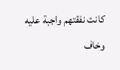كانت نفقتهم واجبة عليه وخاف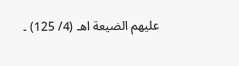عليهم الضيعة اهـ (4/ 125) ۔